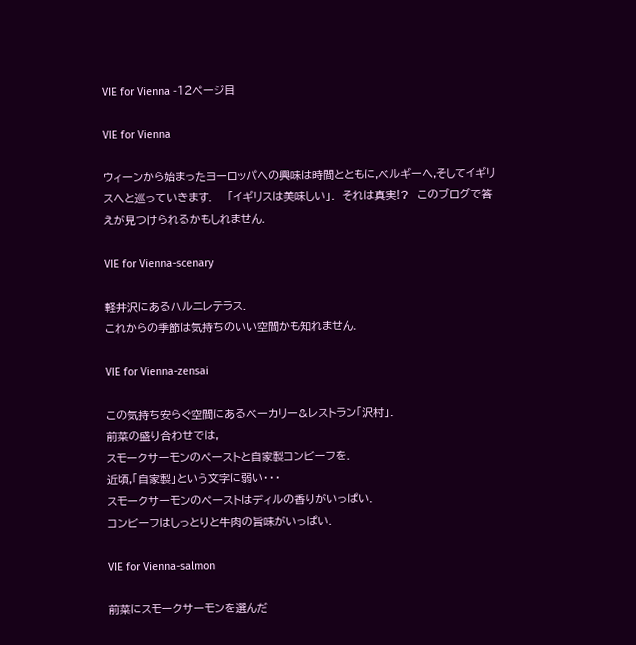VIE for Vienna -12ページ目

VIE for Vienna

ウィーンから始まったヨーロッパへの興味は時間とともに,ベルギーへ,そしてイギリスへと巡っていきます.    「イギリスは美味しい」.  それは真実!?  このブログで答えが見つけられるかもしれません.

VIE for Vienna-scenary

軽井沢にあるハルニレテラス.
これからの季節は気持ちのいい空間かも知れません.

VIE for Vienna-zensai

この気持ち安らぐ空間にあるベーカリー&レストラン「沢村」.
前菜の盛り合わせでは,
スモークサーモンのペーストと自家製コンビーフを.
近頃,「自家製」という文字に弱い・・・
スモークサーモンのペーストはディルの香りがいっぱい.
コンビーフはしっとりと牛肉の旨味がいっぱい.

VIE for Vienna-salmon

前菜にスモークサーモンを選んだ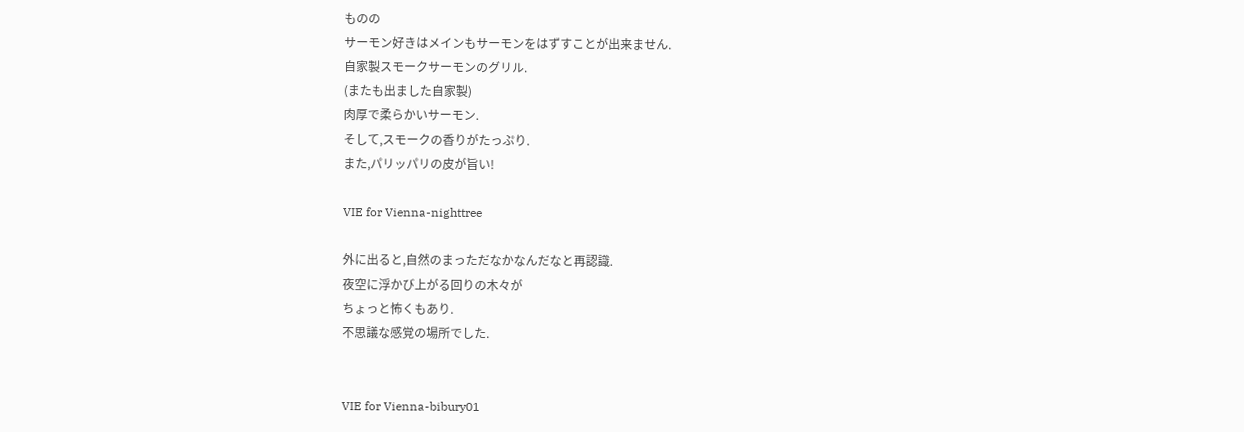ものの
サーモン好きはメインもサーモンをはずすことが出来ません.
自家製スモークサーモンのグリル.
(またも出ました自家製)
肉厚で柔らかいサーモン.
そして,スモークの香りがたっぷり.
また,パリッパリの皮が旨い!

VIE for Vienna-nighttree

外に出ると,自然のまっただなかなんだなと再認識.
夜空に浮かび上がる回りの木々が
ちょっと怖くもあり.
不思議な感覚の場所でした.


VIE for Vienna-bibury01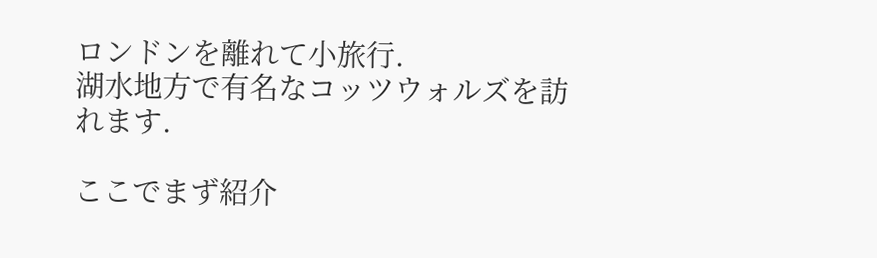ロンドンを離れて小旅行.
湖水地方で有名なコッツウォルズを訪れます.

ここでまず紹介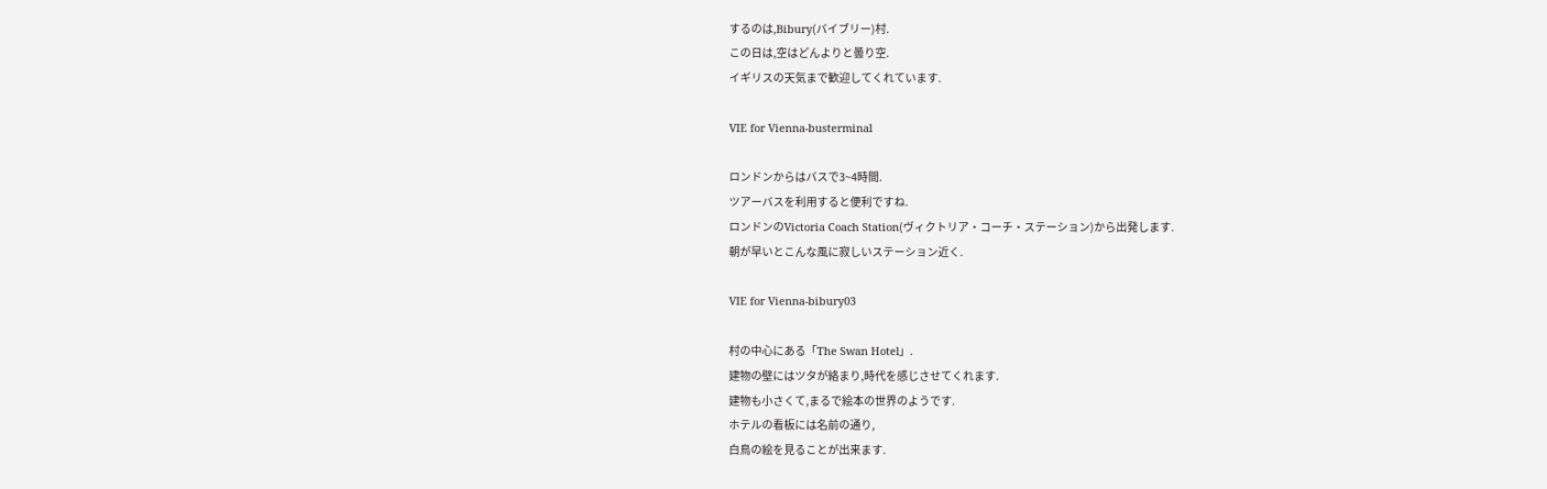するのは,Bibury(バイブリー)村.
この日は,空はどんよりと曇り空.
イギリスの天気まで歓迎してくれています.

VIE for Vienna-busterminal

ロンドンからはバスで3~4時間.
ツアーバスを利用すると便利ですね.
ロンドンのVictoria Coach Station(ヴィクトリア・コーチ・ステーション)から出発します.
朝が早いとこんな風に寂しいステーション近く.

VIE for Vienna-bibury03

村の中心にある「The Swan Hotel」.
建物の壁にはツタが絡まり,時代を感じさせてくれます.
建物も小さくて,まるで絵本の世界のようです.
ホテルの看板には名前の通り,
白鳥の絵を見ることが出来ます.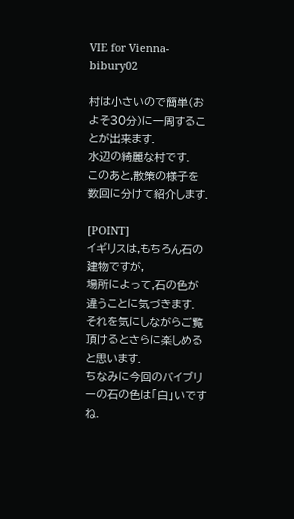VIE for Vienna-bibury02

村は小さいので簡単(およそ30分)に一周することが出来ます.
水辺の綺麗な村です.
このあと,散策の様子を数回に分けて紹介します.

[POINT]
イギリスは,もちろん石の建物ですが,
場所によって,石の色が違うことに気づきます.
それを気にしながらご覧頂けるとさらに楽しめると思います.
ちなみに今回のバイブリーの石の色は「白」いですね.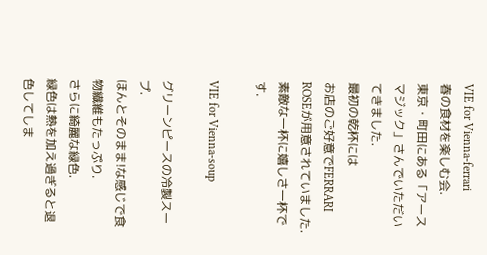VIE for Vienna-ferrari
春の食材を楽しむ会.
東京・町田にある「アースマジック」さんでいただいてきました.
最初の乾杯には
お店のご好意でFERRARI ROSEが用意されていました.
素敵な一杯に嬉しさ一杯です.

VIE for Vienna-soup

グリーンピースの冷製スープ.
ほんとそのまま!な感じで食物繊維もたっぷり.
さらに綺麗な緑色.
緑色は熱を加え過ぎると退色してしま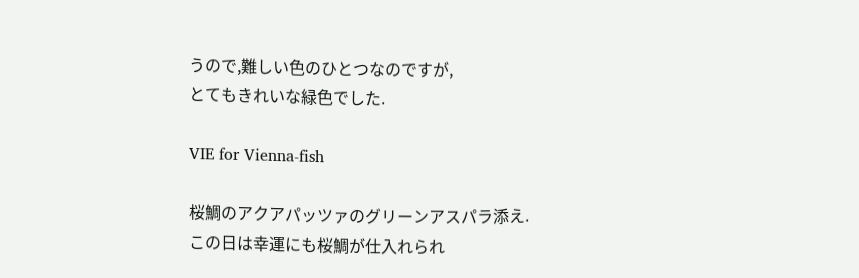うので,難しい色のひとつなのですが,
とてもきれいな緑色でした.

VIE for Vienna-fish

桜鯛のアクアパッツァのグリーンアスパラ添え.
この日は幸運にも桜鯛が仕入れられ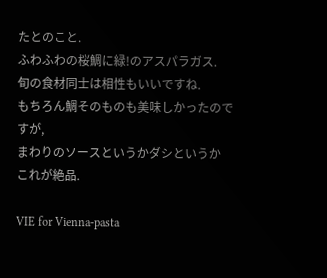たとのこと.
ふわふわの桜鯛に緑!のアスパラガス.
旬の食材同士は相性もいいですね.
もちろん鯛そのものも美味しかったのですが,
まわりのソースというかダシというか
これが絶品.

VIE for Vienna-pasta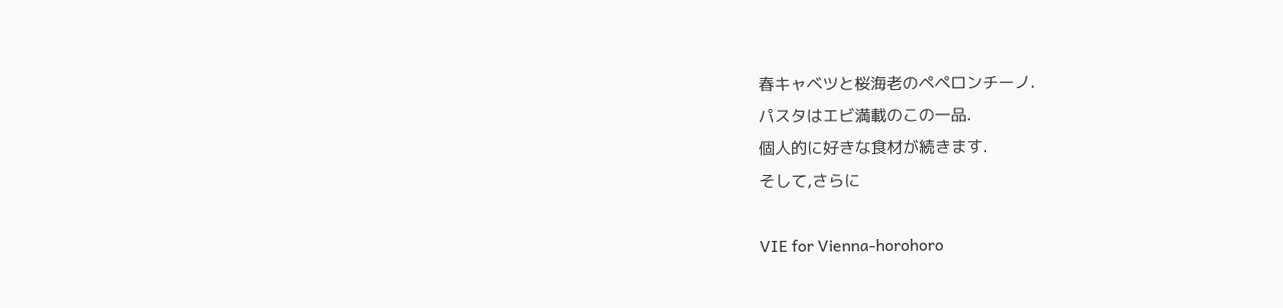春キャベツと桜海老のペペロンチーノ.
パスタはエビ満載のこの一品.
個人的に好きな食材が続きます.
そして,さらに

VIE for Vienna-horohoro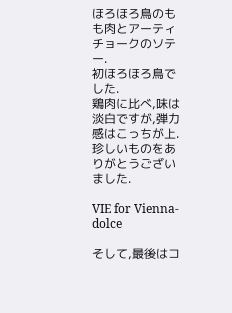ほろほろ鳥のもも肉とアーティチョークのソテー.
初ほろほろ鳥でした.
鶏肉に比べ,味は淡白ですが,弾力感はこっちが上.
珍しいものをありがとうございました.

VIE for Vienna-dolce

そして,最後はコ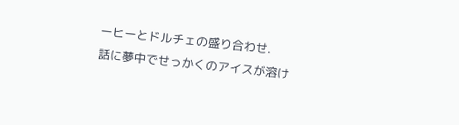ーヒーとドルチェの盛り合わせ.
話に夢中でせっかくのアイスが溶け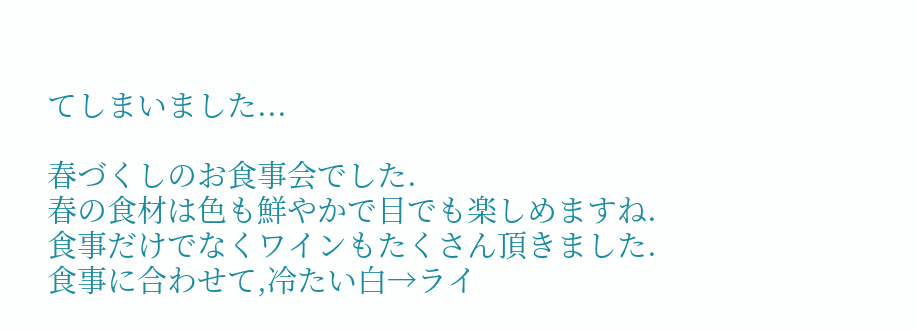てしまいました...

春づくしのお食事会でした.
春の食材は色も鮮やかで目でも楽しめますね.
食事だけでなくワインもたくさん頂きました.
食事に合わせて,冷たい白→ライ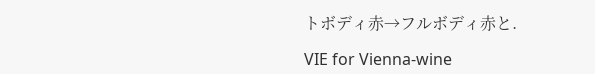トボディ赤→フルボディ赤と.

VIE for Vienna-wine